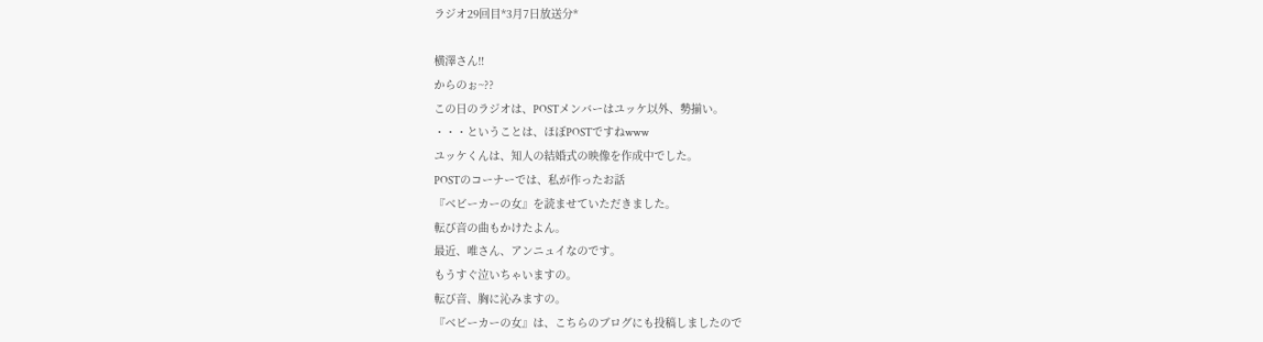ラジオ29回目*3月7日放送分*

横澤さん!!
からのぉ~??
この日のラジオは、POSTメンバーはユッケ以外、勢揃い。
・・・ということは、ほぼPOSTですねwww
ユッケくんは、知人の結婚式の映像を作成中でした。
POSTのコーナーでは、私が作ったお話
『ベビーカーの女』を読ませていただきました。
転び音の曲もかけたよん。
最近、唯さん、アンニュイなのです。
もうすぐ泣いちゃいますの。
転び音、胸に沁みますの。
『ベビーカーの女』は、こちらのブログにも投稿しましたので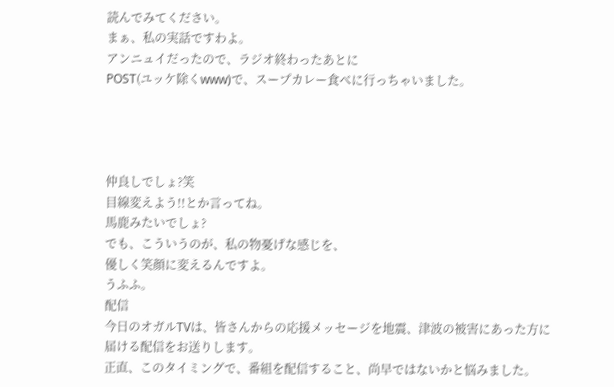読んでみてください。
まぁ、私の実話ですわよ。
アンニュイだったので、ラジオ終わったあとに
POST(ユッケ除くwww)で、スープカレー食べに行っちゃいました。




仲良しでしょ?笑
目線変えよう!!とか言ってね。
馬鹿みたいでしょ?
でも、こういうのが、私の物憂げな感じを、
優しく笑顔に変えるんですよ。
うふふ。
配信
今日のオガルTVは、皆さんからの応援メッセージを地震、津波の被害にあった方に届ける配信をお送りします。
正直、このタイミングで、番組を配信すること、尚早ではないかと悩みました。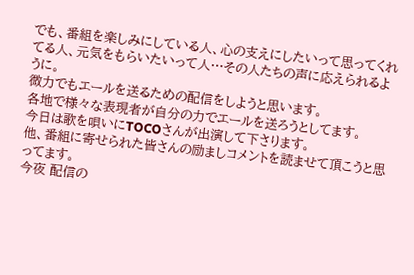でも、番組を楽しみにしている人、心の支えにしたいって思ってくれてる人、元気をもらいたいって人…その人たちの声に応えられるように。
微力でもエールを送るための配信をしようと思います。
各地で様々な表現者が自分の力でエールを送ろうとしてます。
今日は歌を唄いにTOCOさんが出演して下さります。
他、番組に寄せられた皆さんの励ましコメントを読ませて頂こうと思ってます。
今夜 配信の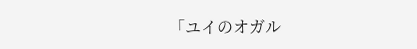「ユイのオガル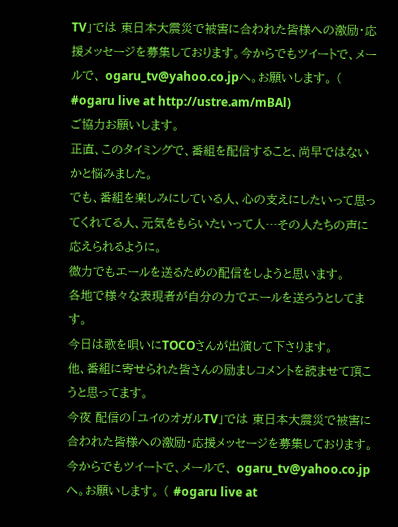TV」では 東日本大震災で被害に合われた皆様への激励・応援メッセージを募集しております。今からでもツイートで、メールで、 ogaru_tv@yahoo.co.jpへ。お願いします。 ( #ogaru live at http://ustre.am/mBAl)
ご協力お願いします。
正直、このタイミングで、番組を配信すること、尚早ではないかと悩みました。
でも、番組を楽しみにしている人、心の支えにしたいって思ってくれてる人、元気をもらいたいって人…その人たちの声に応えられるように。
微力でもエールを送るための配信をしようと思います。
各地で様々な表現者が自分の力でエールを送ろうとしてます。
今日は歌を唄いにTOCOさんが出演して下さります。
他、番組に寄せられた皆さんの励ましコメントを読ませて頂こうと思ってます。
今夜 配信の「ユイのオガルTV」では 東日本大震災で被害に合われた皆様への激励・応援メッセージを募集しております。今からでもツイートで、メールで、 ogaru_tv@yahoo.co.jpへ。お願いします。 ( #ogaru live at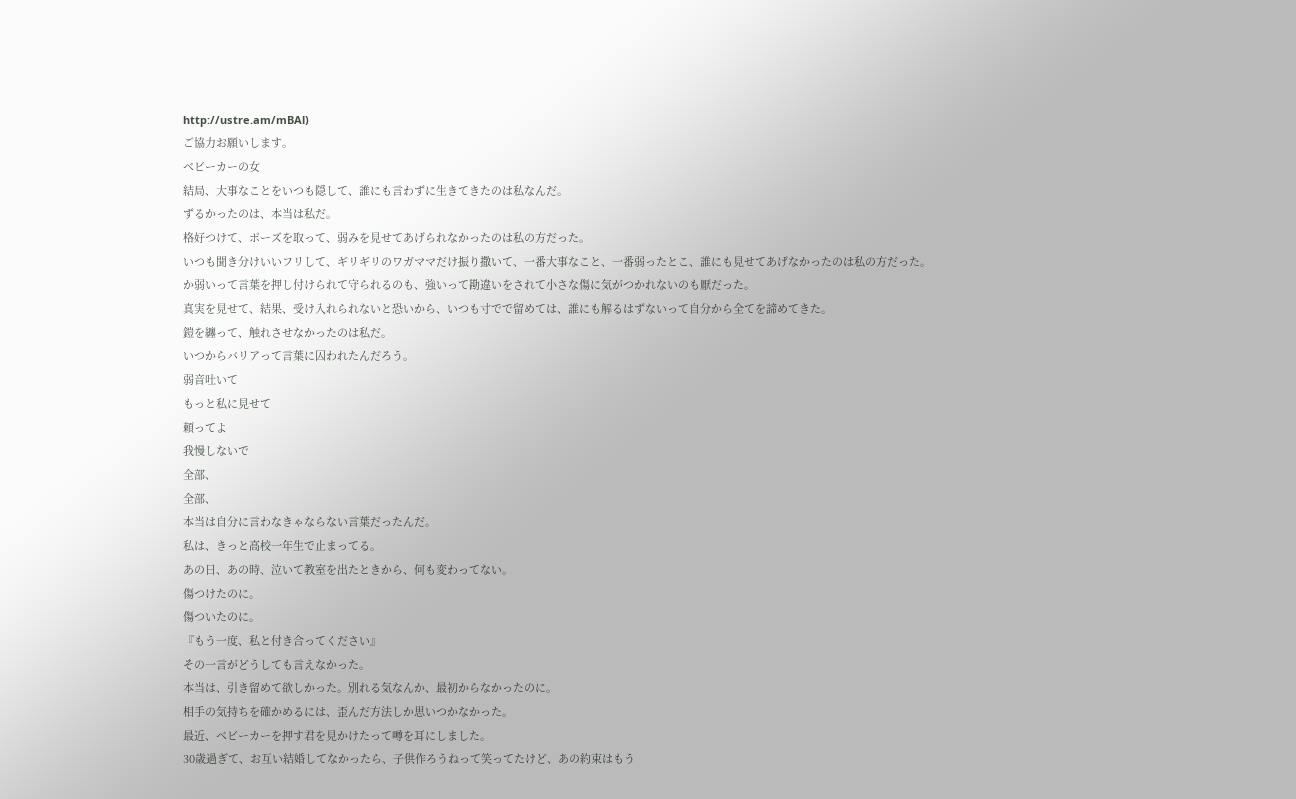http://ustre.am/mBAl)
ご協力お願いします。
ベビーカーの女
結局、大事なことをいつも隠して、誰にも言わずに生きてきたのは私なんだ。
ずるかったのは、本当は私だ。
格好つけて、ポーズを取って、弱みを見せてあげられなかったのは私の方だった。
いつも聞き分けいいフリして、ギリギリのワガママだけ振り撒いて、一番大事なこと、一番弱ったとこ、誰にも見せてあげなかったのは私の方だった。
か弱いって言葉を押し付けられて守られるのも、強いって勘違いをされて小さな傷に気がつかれないのも厭だった。
真実を見せて、結果、受け入れられないと恐いから、いつも寸でで留めては、誰にも解るはずないって自分から全てを諦めてきた。
鎧を纏って、触れさせなかったのは私だ。
いつからバリアって言葉に囚われたんだろう。
弱音吐いて
もっと私に見せて
頼ってよ
我慢しないで
全部、
全部、
本当は自分に言わなきゃならない言葉だったんだ。
私は、きっと高校一年生で止まってる。
あの日、あの時、泣いて教室を出たときから、何も変わってない。
傷つけたのに。
傷ついたのに。
『もう一度、私と付き合ってください』
その一言がどうしても言えなかった。
本当は、引き留めて欲しかった。別れる気なんか、最初からなかったのに。
相手の気持ちを確かめるには、歪んだ方法しか思いつかなかった。
最近、ベビーカーを押す君を見かけたって噂を耳にしました。
30歳過ぎて、お互い結婚してなかったら、子供作ろうねって笑ってたけど、あの約束はもう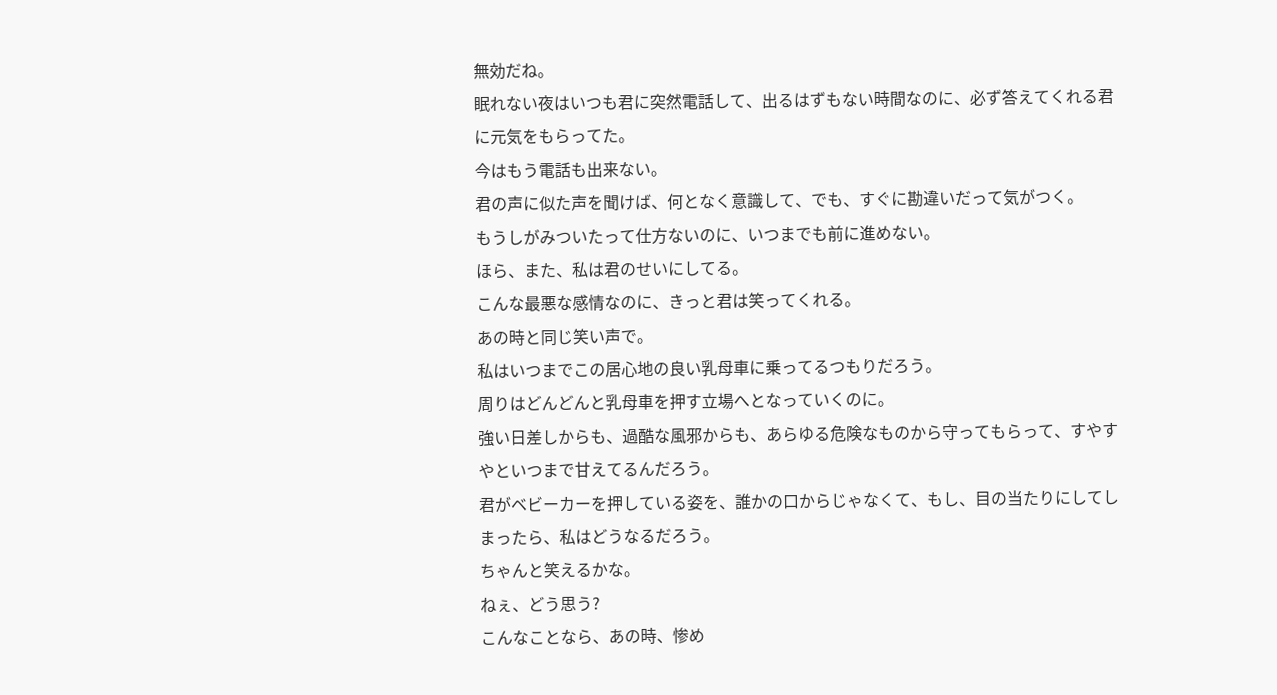無効だね。
眠れない夜はいつも君に突然電話して、出るはずもない時間なのに、必ず答えてくれる君に元気をもらってた。
今はもう電話も出来ない。
君の声に似た声を聞けば、何となく意識して、でも、すぐに勘違いだって気がつく。
もうしがみついたって仕方ないのに、いつまでも前に進めない。
ほら、また、私は君のせいにしてる。
こんな最悪な感情なのに、きっと君は笑ってくれる。
あの時と同じ笑い声で。
私はいつまでこの居心地の良い乳母車に乗ってるつもりだろう。
周りはどんどんと乳母車を押す立場へとなっていくのに。
強い日差しからも、過酷な風邪からも、あらゆる危険なものから守ってもらって、すやすやといつまで甘えてるんだろう。
君がベビーカーを押している姿を、誰かの口からじゃなくて、もし、目の当たりにしてしまったら、私はどうなるだろう。
ちゃんと笑えるかな。
ねぇ、どう思う?
こんなことなら、あの時、惨め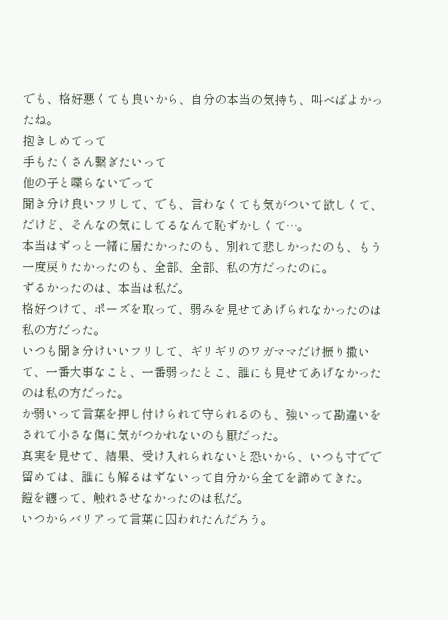でも、格好悪くても良いから、自分の本当の気持ち、叫べばよかったね。
抱きしめてって
手もたくさん繋ぎたいって
他の子と喋らないでって
聞き分け良いフリして、でも、言わなくても気がついて欲しくて、だけど、そんなの気にしてるなんて恥ずかしくて…。
本当はずっと一緒に居たかったのも、別れて悲しかったのも、もう一度戻りたかったのも、全部、全部、私の方だったのに。
ずるかったのは、本当は私だ。
格好つけて、ポーズを取って、弱みを見せてあげられなかったのは私の方だった。
いつも聞き分けいいフリして、ギリギリのワガママだけ振り撒いて、一番大事なこと、一番弱ったとこ、誰にも見せてあげなかったのは私の方だった。
か弱いって言葉を押し付けられて守られるのも、強いって勘違いをされて小さな傷に気がつかれないのも厭だった。
真実を見せて、結果、受け入れられないと恐いから、いつも寸でで留めては、誰にも解るはずないって自分から全てを諦めてきた。
鎧を纏って、触れさせなかったのは私だ。
いつからバリアって言葉に囚われたんだろう。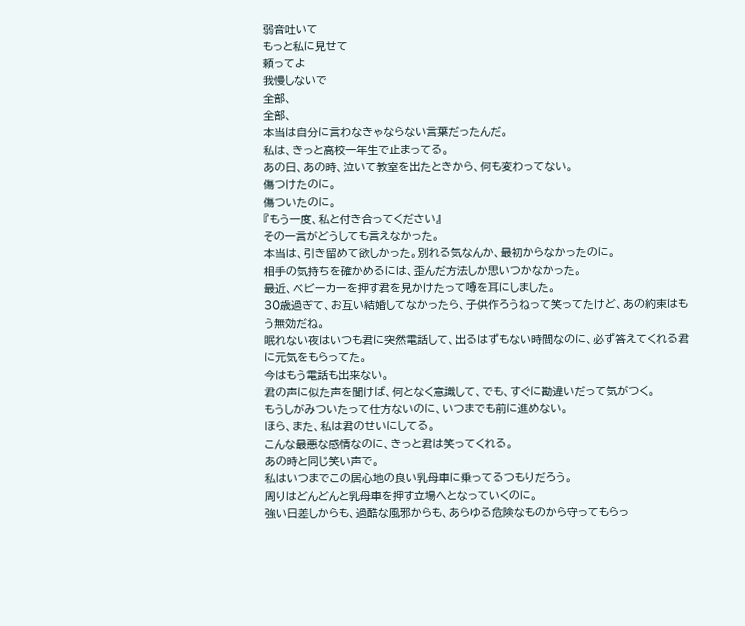弱音吐いて
もっと私に見せて
頼ってよ
我慢しないで
全部、
全部、
本当は自分に言わなきゃならない言葉だったんだ。
私は、きっと高校一年生で止まってる。
あの日、あの時、泣いて教室を出たときから、何も変わってない。
傷つけたのに。
傷ついたのに。
『もう一度、私と付き合ってください』
その一言がどうしても言えなかった。
本当は、引き留めて欲しかった。別れる気なんか、最初からなかったのに。
相手の気持ちを確かめるには、歪んだ方法しか思いつかなかった。
最近、ベビーカーを押す君を見かけたって噂を耳にしました。
30歳過ぎて、お互い結婚してなかったら、子供作ろうねって笑ってたけど、あの約束はもう無効だね。
眠れない夜はいつも君に突然電話して、出るはずもない時間なのに、必ず答えてくれる君に元気をもらってた。
今はもう電話も出来ない。
君の声に似た声を聞けば、何となく意識して、でも、すぐに勘違いだって気がつく。
もうしがみついたって仕方ないのに、いつまでも前に進めない。
ほら、また、私は君のせいにしてる。
こんな最悪な感情なのに、きっと君は笑ってくれる。
あの時と同じ笑い声で。
私はいつまでこの居心地の良い乳母車に乗ってるつもりだろう。
周りはどんどんと乳母車を押す立場へとなっていくのに。
強い日差しからも、過酷な風邪からも、あらゆる危険なものから守ってもらっ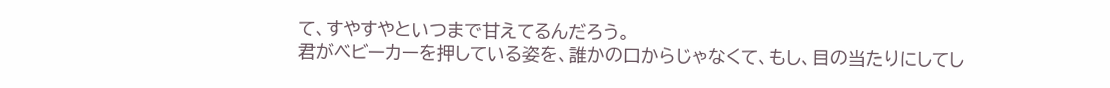て、すやすやといつまで甘えてるんだろう。
君がベビーカーを押している姿を、誰かの口からじゃなくて、もし、目の当たりにしてし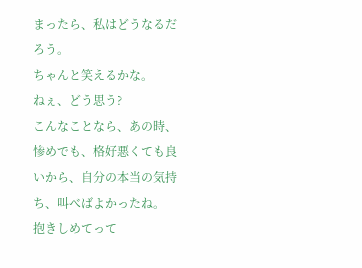まったら、私はどうなるだろう。
ちゃんと笑えるかな。
ねぇ、どう思う?
こんなことなら、あの時、惨めでも、格好悪くても良いから、自分の本当の気持ち、叫べばよかったね。
抱きしめてって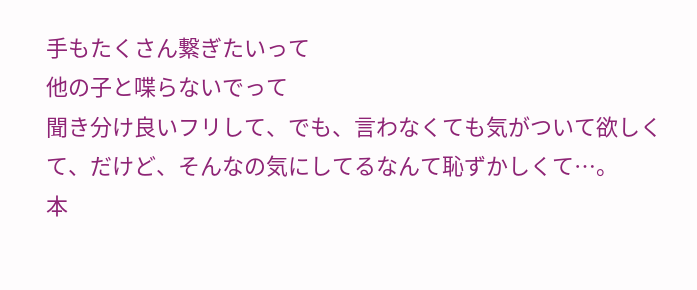手もたくさん繋ぎたいって
他の子と喋らないでって
聞き分け良いフリして、でも、言わなくても気がついて欲しくて、だけど、そんなの気にしてるなんて恥ずかしくて…。
本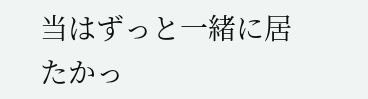当はずっと一緒に居たかっ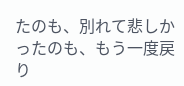たのも、別れて悲しかったのも、もう一度戻り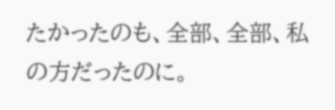たかったのも、全部、全部、私の方だったのに。